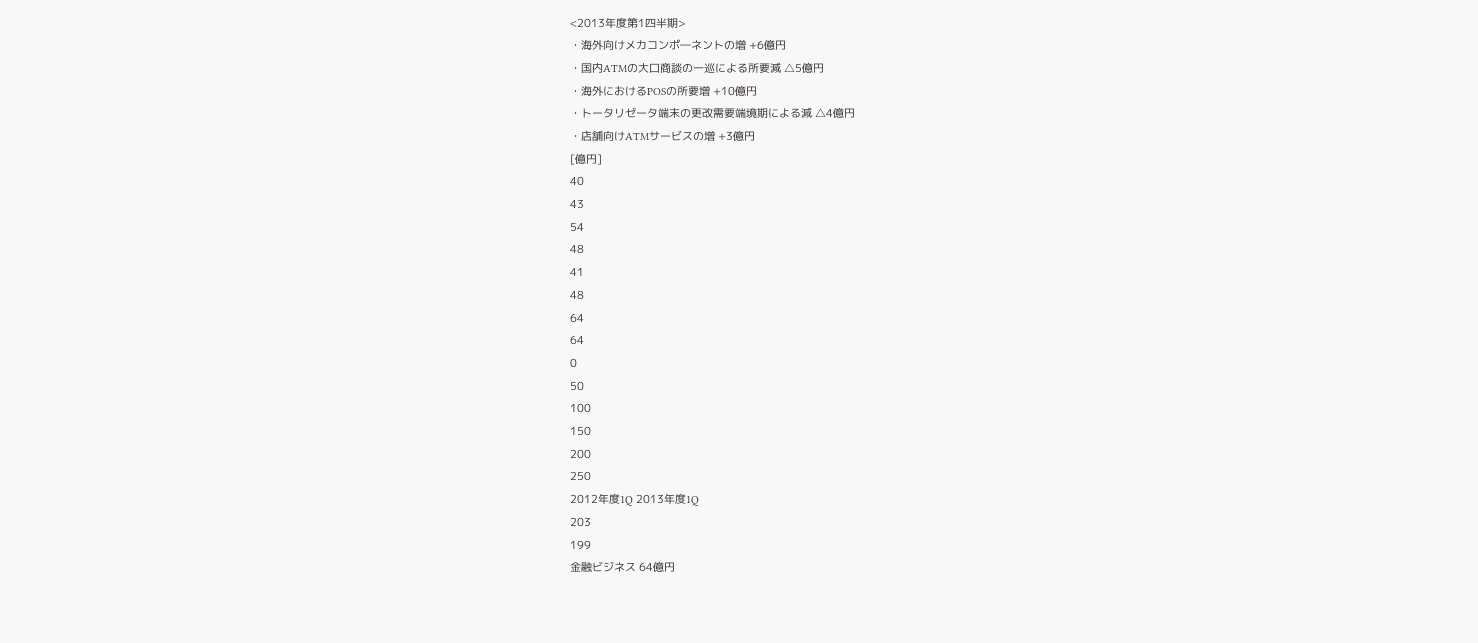<2013年度第1四半期>
・海外向けメカコンポ―ネントの増 +6億円
・国内ATMの大口商談の一巡による所要減 △5億円
・海外におけるPOSの所要増 +10億円
・トータリゼータ端末の更改需要端境期による減 △4億円
・店舗向けATMサービスの増 +3億円
[億円]
40
43
54
48
41
48
64
64
0
50
100
150
200
250
2012年度1Q 2013年度1Q
203
199
金融ビジネス 64億円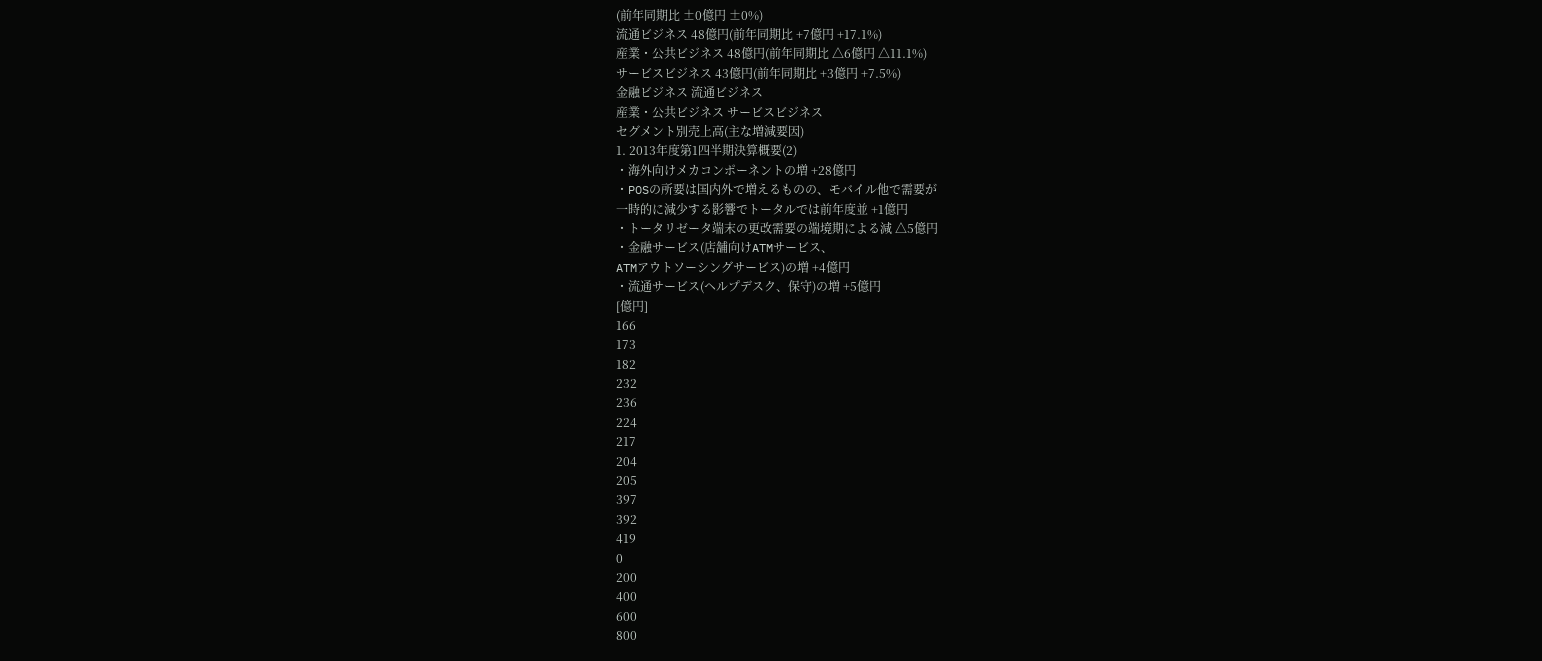(前年同期比 ±0億円 ±0%)
流通ビジネス 48億円(前年同期比 +7億円 +17.1%)
産業・公共ビジネス 48億円(前年同期比 △6億円 △11.1%)
サービスビジネス 43億円(前年同期比 +3億円 +7.5%)
金融ビジネス 流通ビジネス
産業・公共ビジネス サービスビジネス
セグメント別売上高(主な増減要因)
1. 2013年度第1四半期決算概要(2)
・海外向けメカコンポーネントの増 +28億円
・POSの所要は国内外で増えるものの、モバイル他で需要が
一時的に減少する影響でトータルでは前年度並 +1億円
・トータリゼータ端末の更改需要の端境期による減 △5億円
・金融サービス(店舗向けATMサービス、
ATMアウトソーシングサービス)の増 +4億円
・流通サービス(ヘルプデスク、保守)の増 +5億円
[億円]
166
173
182
232
236
224
217
204
205
397
392
419
0
200
400
600
800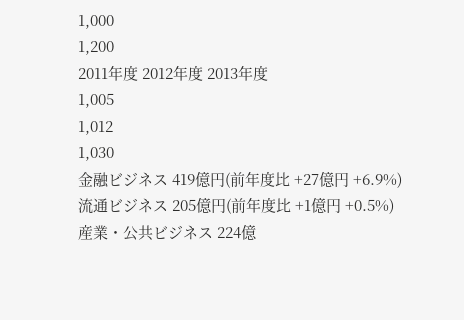1,000
1,200
2011年度 2012年度 2013年度
1,005
1,012
1,030
金融ビジネス 419億円(前年度比 +27億円 +6.9%)
流通ビジネス 205億円(前年度比 +1億円 +0.5%)
産業・公共ビジネス 224億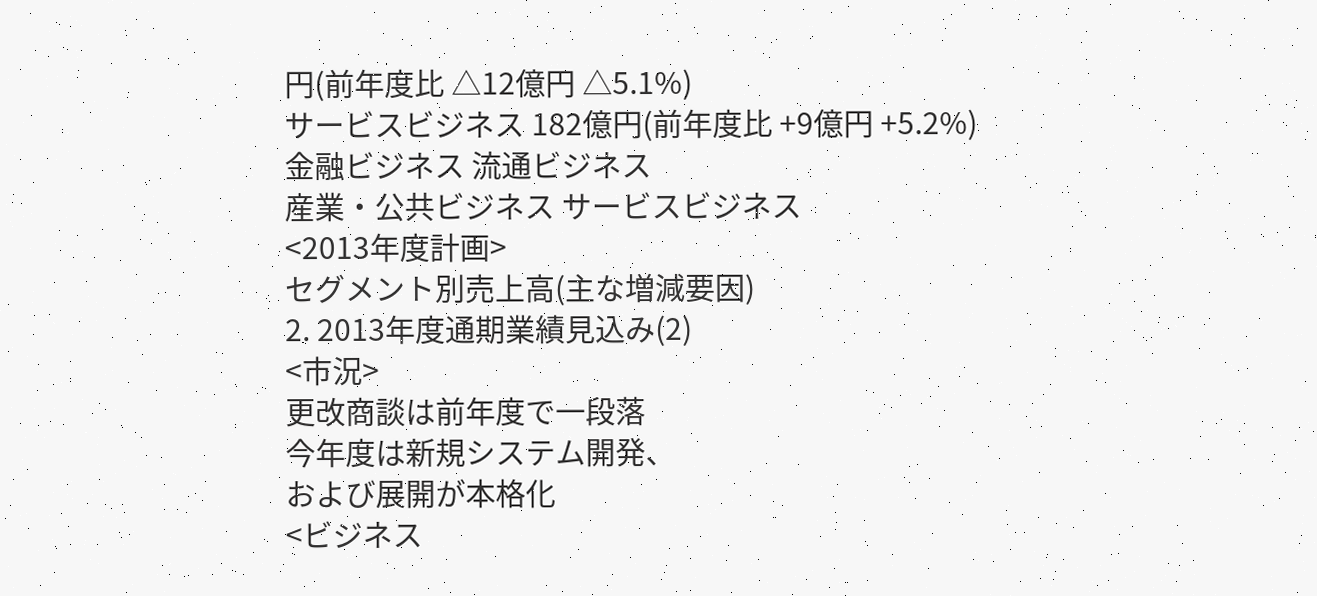円(前年度比 △12億円 △5.1%)
サービスビジネス 182億円(前年度比 +9億円 +5.2%)
金融ビジネス 流通ビジネス
産業・公共ビジネス サービスビジネス
<2013年度計画>
セグメント別売上高(主な増減要因)
2. 2013年度通期業績見込み(2)
<市況>
更改商談は前年度で一段落
今年度は新規システム開発、
および展開が本格化
<ビジネス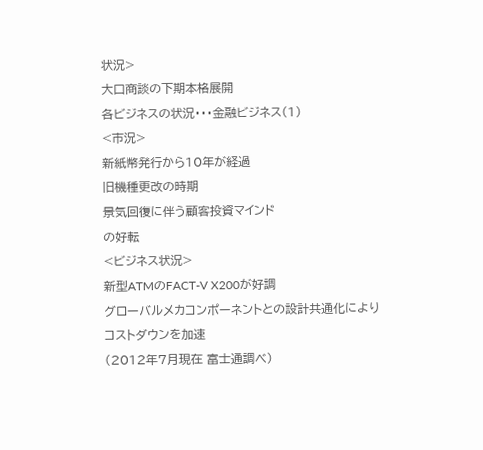状況>
大口商談の下期本格展開
各ビジネスの状況・・・金融ビジネス(1)
<市況>
新紙幣発行から10年が経過
旧機種更改の時期
景気回復に伴う顧客投資マインド
の好転
<ビジネス状況>
新型ATMのFACT-V X200が好調
グローバルメカコンポーネントとの設計共通化により
コストダウンを加速
(2012年7月現在 富士通調べ)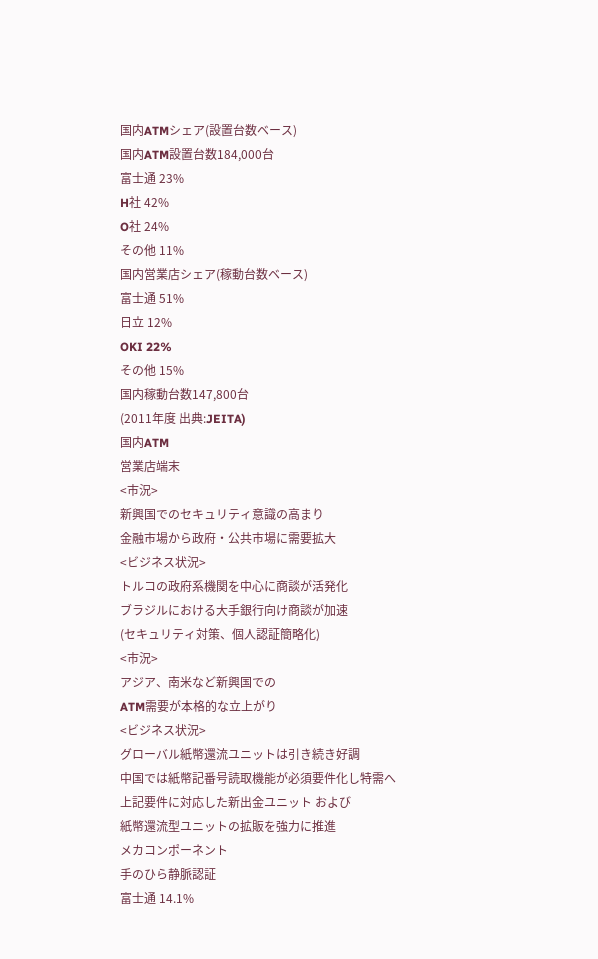国内ATMシェア(設置台数ベース)
国内ATM設置台数184,000台
富士通 23%
H社 42%
O社 24%
その他 11%
国内営業店シェア(稼動台数ベース)
富士通 51%
日立 12%
OKI 22%
その他 15%
国内稼動台数147,800台
(2011年度 出典:JEITA)
国内ATM
営業店端末
<市況>
新興国でのセキュリティ意識の高まり
金融市場から政府・公共市場に需要拡大
<ビジネス状況>
トルコの政府系機関を中心に商談が活発化
ブラジルにおける大手銀行向け商談が加速
(セキュリティ対策、個人認証簡略化)
<市況>
アジア、南米など新興国での
ATM需要が本格的な立上がり
<ビジネス状況>
グローバル紙幣還流ユニットは引き続き好調
中国では紙幣記番号読取機能が必須要件化し特需へ
上記要件に対応した新出金ユニット および
紙幣還流型ユニットの拡販を強力に推進
メカコンポーネント
手のひら静脈認証
富士通 14.1%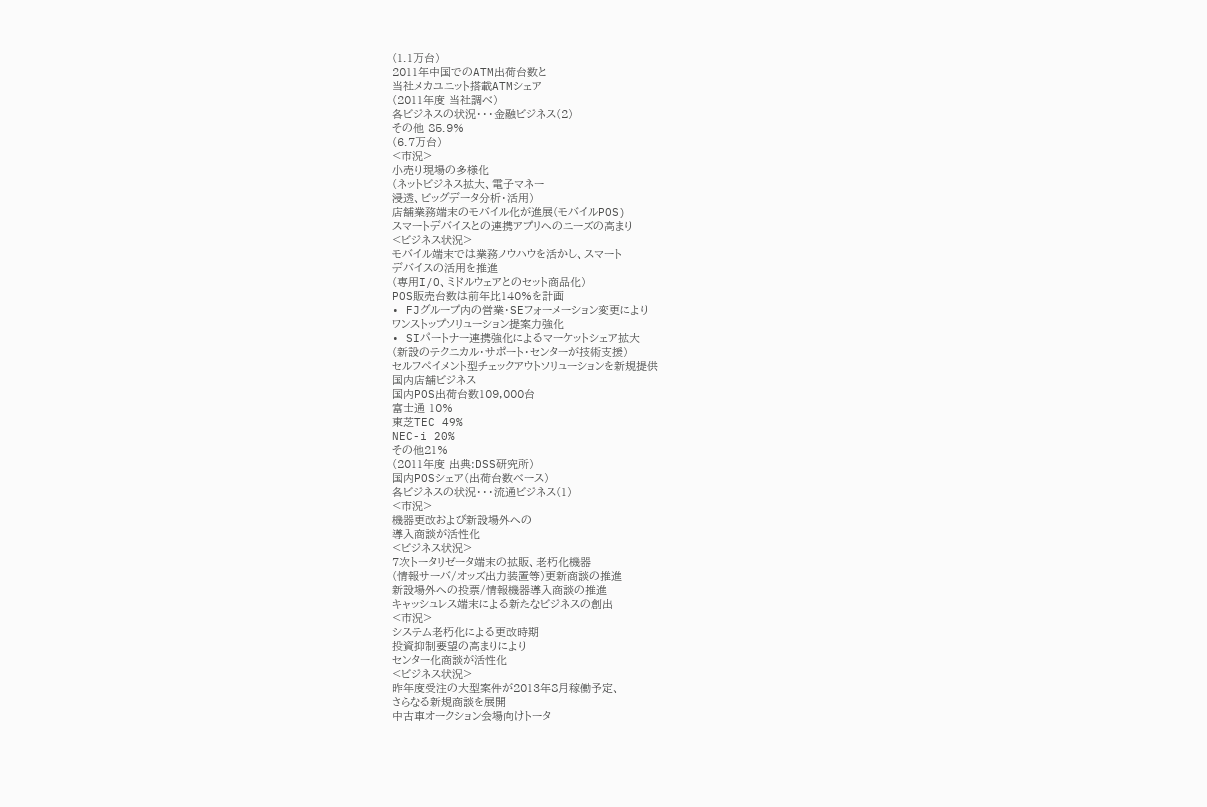(1.1万台)
2011年中国でのATM出荷台数と
当社メカユニット搭載ATMシェア
(2011年度 当社調べ)
各ビジネスの状況・・・金融ビジネス(2)
その他 85.9%
(6.7万台)
<市況>
小売り現場の多様化
(ネットビジネス拡大、電子マネー
浸透、ビッグデータ分析・活用)
店舗業務端末のモバイル化が進展(モバイルPOS)
スマートデバイスとの連携アプリへのニーズの高まり
<ビジネス状況>
モバイル端末では業務ノウハウを活かし、スマート
デバイスの活用を推進
(専用I/O、ミドルウェアとのセット商品化)
POS販売台数は前年比140%を計画
• FJグループ内の営業・SEフォーメーション変更により
ワンストップソリューション提案力強化
• SIパートナー連携強化によるマーケットシェア拡大
(新設のテクニカル・サポート・センターが技術支援)
セルフペイメント型チェックアウトソリューションを新規提供
国内店舗ビジネス
国内POS出荷台数109,000台
富士通 10%
東芝TEC 49%
NEC-i 20%
その他21%
(2011年度 出典:DSS研究所)
国内POSシェア(出荷台数ベース)
各ビジネスの状況・・・流通ビジネス(1)
<市況>
機器更改および新設場外への
導入商談が活性化
<ビジネス状況>
7次トータリゼータ端末の拡販、老朽化機器
(情報サーバ/オッズ出力装置等)更新商談の推進
新設場外への投票/情報機器導入商談の推進
キャッシュレス端末による新たなビジネスの創出
<市況>
システム老朽化による更改時期
投資抑制要望の高まりにより
センター化商談が活性化
<ビジネス状況>
昨年度受注の大型案件が2013年8月稼働予定、
さらなる新規商談を展開
中古車オークション会場向けトータ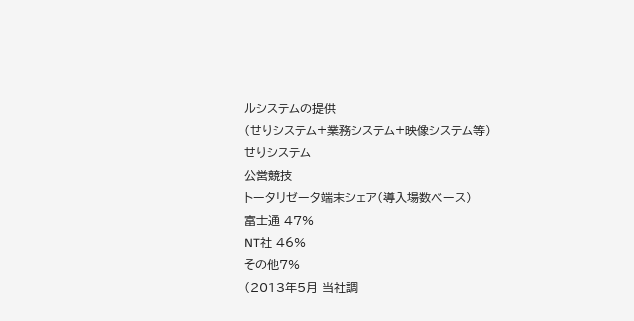ルシステムの提供
(せりシステム+業務システム+映像システム等)
せりシステム
公営競技
トータリゼータ端末シェア(導入場数ベース)
富士通 47%
NT社 46%
その他7%
(2013年5月 当社調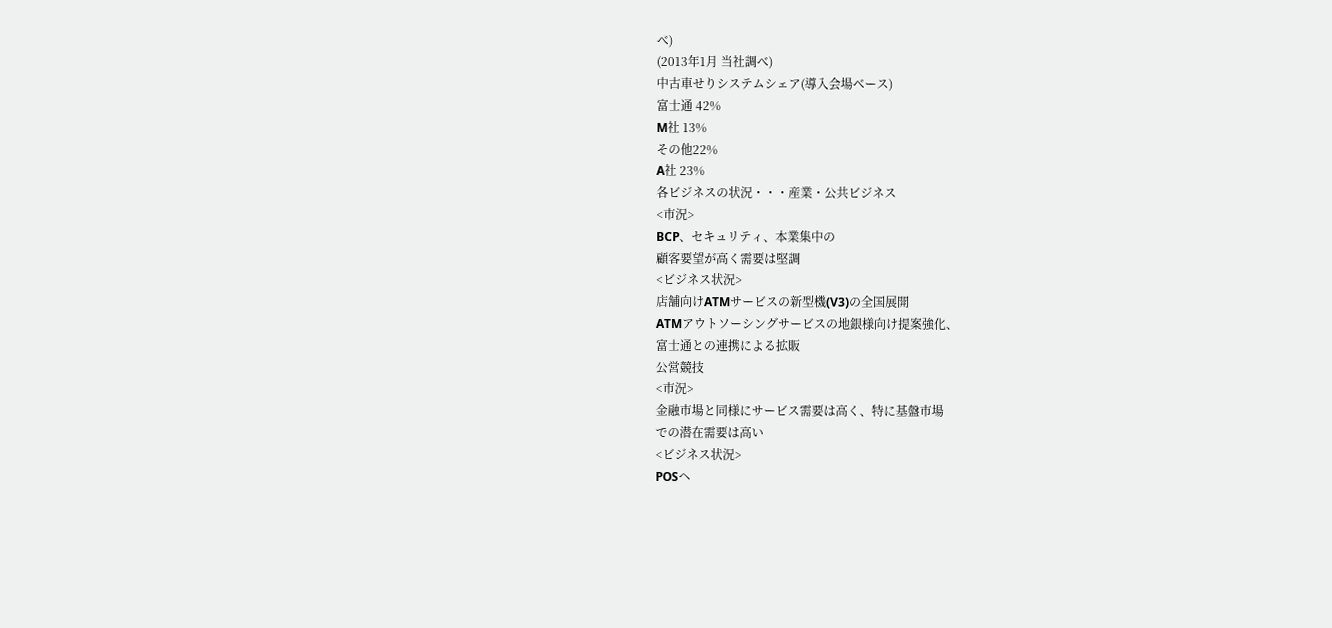べ)
(2013年1月 当社調べ)
中古車せりシステムシェア(導入会場ベース)
富士通 42%
M社 13%
その他22%
A社 23%
各ビジネスの状況・・・産業・公共ビジネス
<市況>
BCP、セキュリティ、本業集中の
顧客要望が高く需要は堅調
<ビジネス状況>
店舗向けATMサービスの新型機(V3)の全国展開
ATMアウトソーシングサービスの地銀様向け提案強化、
富士通との連携による拡販
公営競技
<市況>
金融市場と同様にサービス需要は高く、特に基盤市場
での潜在需要は高い
<ビジネス状況>
POSヘ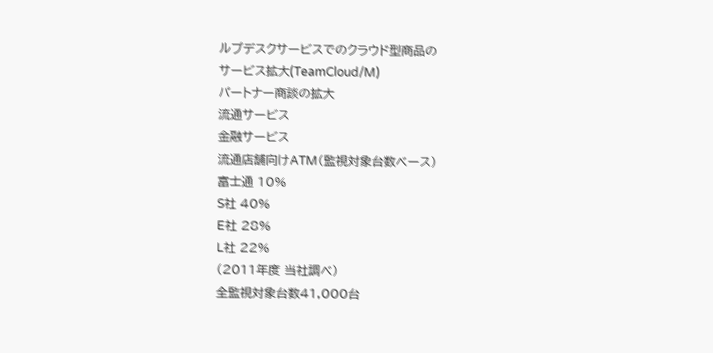ルプデスクサービスでのクラウド型商品の
サービス拡大(TeamCloud/M)
パートナー商談の拡大
流通サービス
金融サービス
流通店舗向けATM(監視対象台数ベース)
富士通 10%
S社 40%
E社 28%
L社 22%
(2011年度 当社調べ)
全監視対象台数41,000台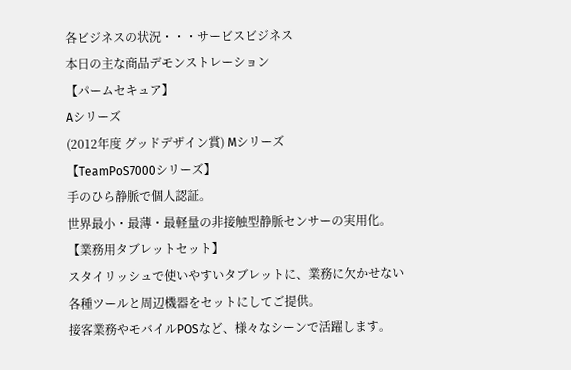各ビジネスの状況・・・サービスビジネス
本日の主な商品デモンストレーション
【パームセキュア】
Aシリーズ
(2012年度 グッドデザイン賞) Mシリーズ
【TeamPoS7000シリーズ】
手のひら静脈で個人認証。
世界最小・最薄・最軽量の非接触型静脈センサーの実用化。
【業務用タブレットセット】
スタイリッシュで使いやすいタブレットに、業務に欠かせない
各種ツールと周辺機器をセットにしてご提供。
接客業務やモバイルPOSなど、様々なシーンで活躍します。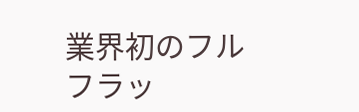業界初のフルフラッ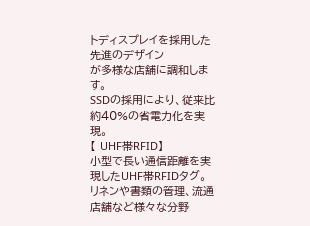トディスプレイを採用した先進のデザイン
が多様な店舗に調和します。
SSDの採用により、従来比約40%の省電力化を実現。
【 UHF帯RFID】
小型で長い通信距離を実現したUHF帯RFIDタグ。
リネンや書類の管理、流通店舗など様々な分野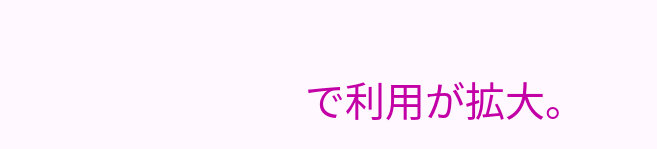で利用が拡大。